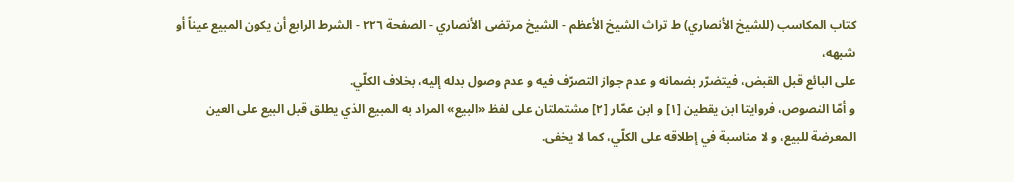كتاب المكاسب (للشيخ الأنصاري) ط تراث الشيخ الأعظم - الشيخ مرتضى الأنصاري - الصفحة ٢٢٦ - الشرط الرابع أن يكون المبيع عيناً أو شبهه،
على البائع قبل القبض، فيتضرّر بضمانه و عدم جواز التصرّف فيه و عدم وصول بدله إليه، بخلاف الكلّي.
و أمّا النصوص، فروايتا ابن يقطين [١] و ابن عمّار [٢] مشتملتان على لفظ «البيع» المراد به المبيع الذي يطلق قبل البيع على العين المعرضة للبيع، و لا مناسبة في إطلاقه على الكلّي، كما لا يخفى.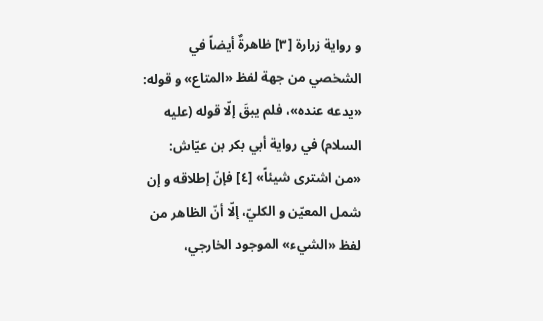و رواية زرارة [٣] ظاهرةٌ أيضاً في الشخصي من جهة لفظ «المتاع» و قوله: «يدعه عنده»، فلم يبقَ إلّا قوله (عليه السلام) في رواية أبي بكر بن عيّاش: «من اشترى شيئاً» [٤] فإنّ إطلاقه و إن شمل المعيّن و الكليّ، إلّا أنّ الظاهر من لفظ «الشيء» الموجود الخارجي،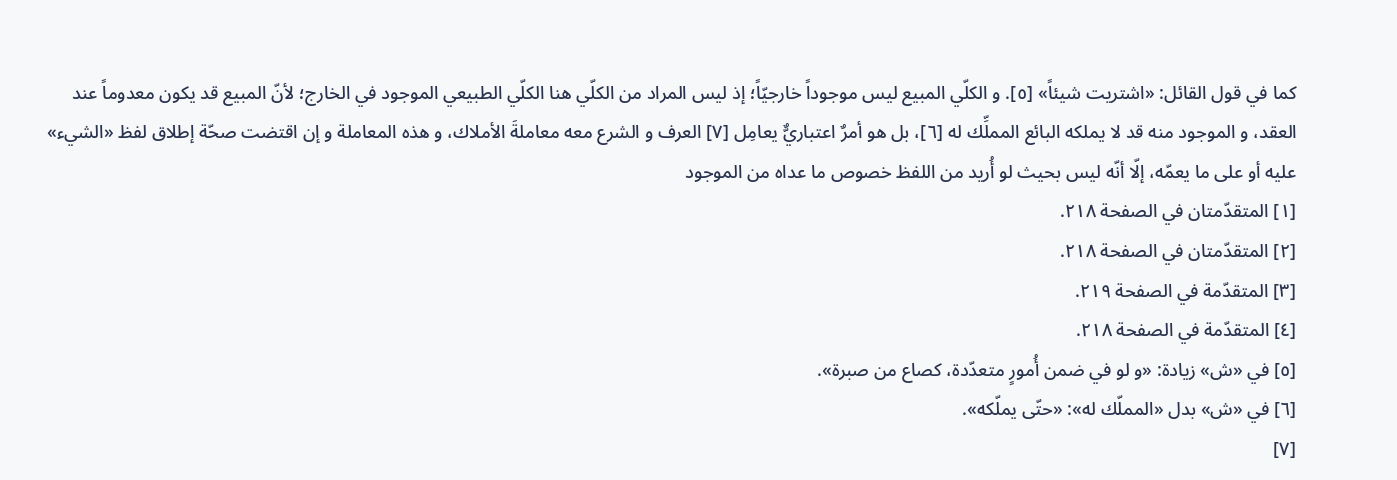كما في قول القائل: «اشتريت شيئاً» [٥]. و الكلّي المبيع ليس موجوداً خارجيّاً؛ إذ ليس المراد من الكلّي هنا الكلّي الطبيعي الموجود في الخارج؛ لأنّ المبيع قد يكون معدوماً عند العقد، و الموجود منه قد لا يملكه البائع المملِّك له [٦]، بل هو أمرٌ اعتباريٌّ يعامِل [٧] العرف و الشرع معه معاملةَ الأملاك، و هذه المعاملة و إن اقتضت صحّة إطلاق لفظ «الشيء» عليه أو على ما يعمّه، إلّا أنّه ليس بحيث لو أُريد من اللفظ خصوص ما عداه من الموجود
[١] المتقدّمتان في الصفحة ٢١٨.
[٢] المتقدّمتان في الصفحة ٢١٨.
[٣] المتقدّمة في الصفحة ٢١٩.
[٤] المتقدّمة في الصفحة ٢١٨.
[٥] في «ش» زيادة: «و لو في ضمن أُمورٍ متعدّدة، كصاع من صبرة».
[٦] في «ش» بدل «المملّك له»: «حتّى يملّكه».
[٧]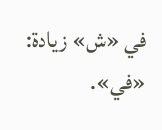في «ش» زيادة: «في».